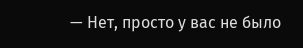— Нет, просто у вас не было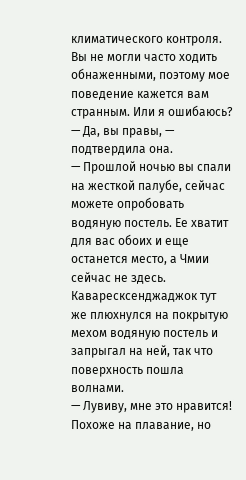климатического контроля. Вы не могли часто ходить обнаженными, поэтому мое поведение кажется вам странным. Или я ошибаюсь?
— Да, вы правы, — подтвердила она.
— Прошлой ночью вы спали на жесткой палубе, сейчас можете опробовать водяную постель. Ее хватит для вас обоих и еще останется место, а Чмии сейчас не здесь.
Каваресксенджаджок тут же плюхнулся на покрытую мехом водяную постель и запрыгал на ней, так что поверхность пошла волнами.
— Лувиву, мне это нравится! Похоже на плавание, но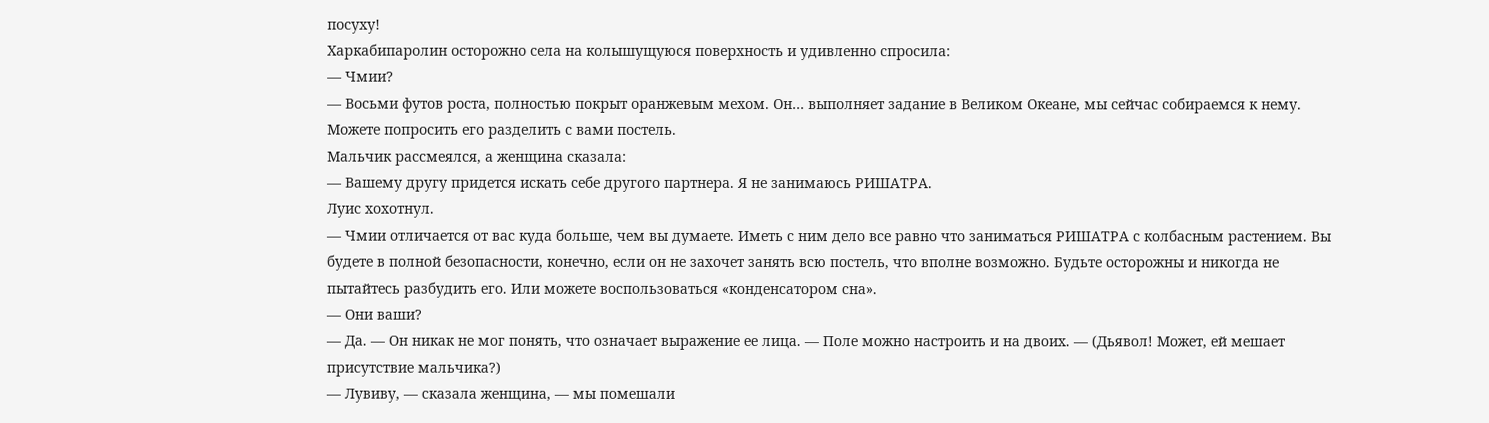посуху!
Харкабипаролин осторожно села на колышущуюся поверхность и удивленно спросила:
— Чмии?
— Восьми футов роста, полностью покрыт оранжевым мехом. Он… выполняет задание в Великом Океане, мы сейчас собираемся к нему. Можете попросить его разделить с вами постель.
Мальчик рассмеялся, а женщина сказала:
— Вашему другу придется искать себе другого партнера. Я не занимаюсь РИШАТРА.
Луис хохотнул.
— Чмии отличается от вас куда больше, чем вы думаете. Иметь с ним дело все равно что заниматься РИШАТРА с колбасным растением. Вы будете в полной безопасности, конечно, если он не захочет занять всю постель, что вполне возможно. Будьте осторожны и никогда не пытайтесь разбудить его. Или можете воспользоваться «конденсатором сна».
— Они ваши?
— Да. — Он никак не мог понять, что означает выражение ее лица. — Поле можно настроить и на двоих. — (Дьявол! Может, ей мешает присутствие мальчика?)
— Лувиву, — сказала женщина, — мы помешали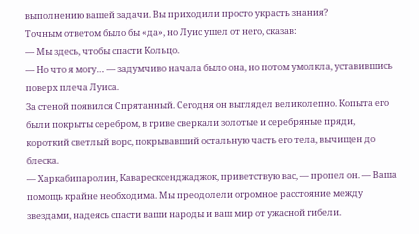выполнению вашей задачи. Вы приходили просто украсть знания?
Точным ответом было бы «да», но Луис ушел от него, сказав:
— Мы здесь, чтобы спасти Кольцо.
— Но что я могу… — задумчиво начала было она, но потом умолкла, уставившись поверх плеча Луиса.
За стеной появился Спрятанный. Сегодня он выглядел великолепно. Копыта его были покрыты серебром, в гриве сверкали золотые и серебряные пряди, короткий светлый ворс, покрывавший остальную часть его тела, вычищен до блеска.
— Харкабипаролин, Каваресксенджаджок, приветствую вас, — пропел он. — Ваша помощь крайне необходима. Мы преодолели огромное расстояние между звездами, надеясь спасти ваши народы и ваш мир от ужасной гибели.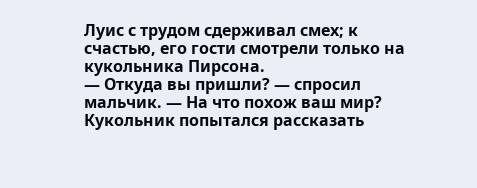Луис с трудом сдерживал смех; к счастью, его гости смотрели только на кукольника Пирсона.
— Откуда вы пришли? — спросил мальчик. — На что похож ваш мир?
Кукольник попытался рассказать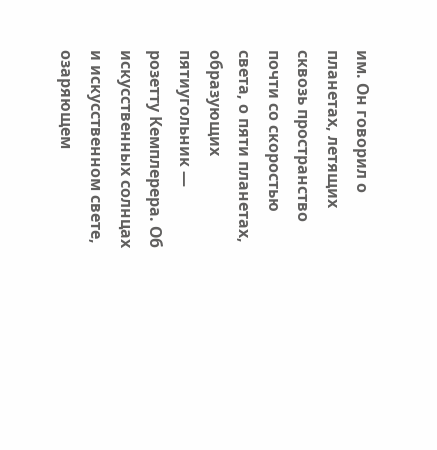им. Он говорил о планетах, летящих сквозь пространство почти со скоростью света, о пяти планетах, образующих пятиугольник — розетту Кемплерера. Об искусственных солнцах и искусственном свете, озаряющем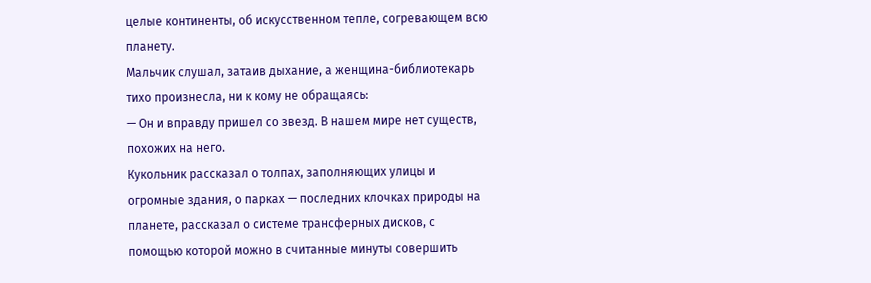целые континенты, об искусственном тепле, согревающем всю планету.
Мальчик слушал, затаив дыхание, а женщина-библиотекарь тихо произнесла, ни к кому не обращаясь:
— Он и вправду пришел со звезд. В нашем мире нет существ, похожих на него.
Кукольник рассказал о толпах, заполняющих улицы и огромные здания, о парках — последних клочках природы на планете, рассказал о системе трансферных дисков, с помощью которой можно в считанные минуты совершить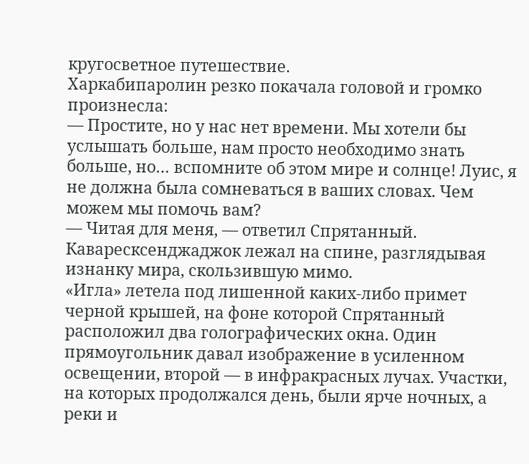кругосветное путешествие.
Харкабипаролин резко покачала головой и громко произнесла:
— Простите, но у нас нет времени. Мы хотели бы услышать больше, нам просто необходимо знать больше, но… вспомните об этом мире и солнце! Луис, я не должна была сомневаться в ваших словах. Чем можем мы помочь вам?
— Читая для меня, — ответил Спрятанный.
Каваресксенджаджок лежал на спине, разглядывая изнанку мира, скользившую мимо.
«Игла» летела под лишенной каких-либо примет черной крышей, на фоне которой Спрятанный расположил два голографических окна. Один прямоугольник давал изображение в усиленном освещении, второй — в инфракрасных лучах. Участки, на которых продолжался день, были ярче ночных, а реки и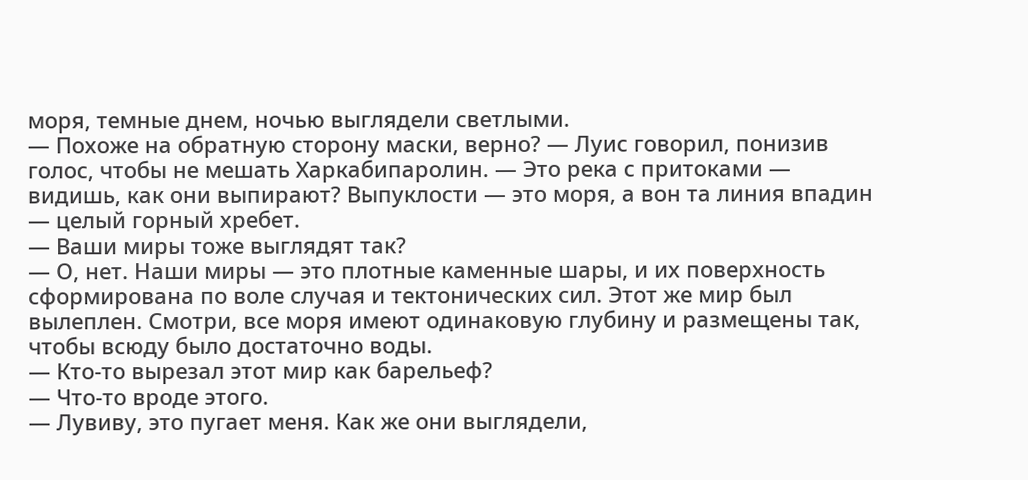моря, темные днем, ночью выглядели светлыми.
— Похоже на обратную сторону маски, верно? — Луис говорил, понизив голос, чтобы не мешать Харкабипаролин. — Это река с притоками — видишь, как они выпирают? Выпуклости — это моря, а вон та линия впадин — целый горный хребет.
— Ваши миры тоже выглядят так?
— О, нет. Наши миры — это плотные каменные шары, и их поверхность сформирована по воле случая и тектонических сил. Этот же мир был вылеплен. Смотри, все моря имеют одинаковую глубину и размещены так, чтобы всюду было достаточно воды.
— Кто-то вырезал этот мир как барельеф?
— Что-то вроде этого.
— Лувиву, это пугает меня. Как же они выглядели,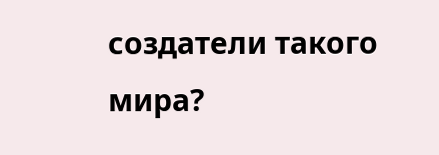создатели такого мира?